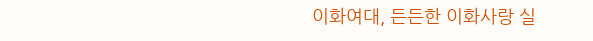이화여대, 든든한 이화사랑 실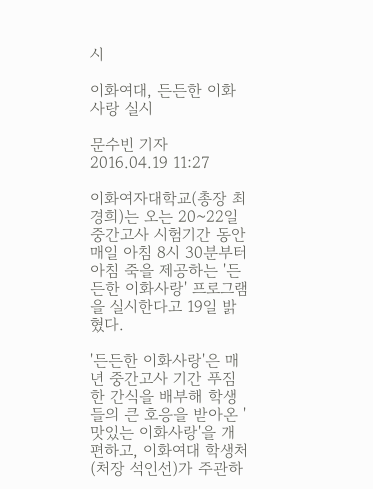시

이화여대, 든든한 이화사랑 실시

문수빈 기자
2016.04.19 11:27

이화여자대학교(총장 최경희)는 오는 20~22일 중간고사 시험기간 동안 매일 아침 8시 30분부터 아침 죽을 제공하는 '든든한 이화사랑' 프로그램을 실시한다고 19일 밝혔다.

'든든한 이화사랑'은 매년 중간고사 기간 푸짐한 간식을 배부해 학생들의 큰 호응을 받아온 '맛있는 이화사랑'을 개편하고, 이화여대 학생처(처장 석인선)가 주관하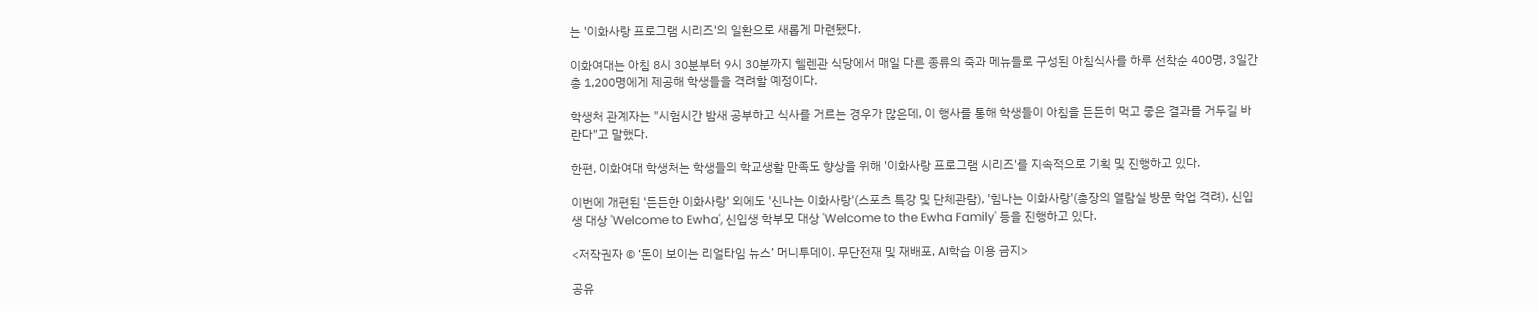는 '이화사랑 프로그램 시리즈'의 일환으로 새롭게 마련됐다.

이화여대는 아침 8시 30분부터 9시 30분까지 헬렌관 식당에서 매일 다른 종류의 죽과 메뉴들로 구성된 아침식사를 하루 선착순 400명, 3일간 총 1,200명에게 제공해 학생들을 격려할 예정이다.

학생처 관계자는 "시험시간 밤새 공부하고 식사를 거르는 경우가 많은데, 이 행사를 통해 학생들이 아침을 든든히 먹고 좋은 결과를 거두길 바란다"고 말했다.

한편, 이화여대 학생처는 학생들의 학교생활 만족도 향상을 위해 '이화사랑 프로그램 시리즈'를 지속적으로 기획 및 진행하고 있다.

이번에 개편된 '든든한 이화사랑' 외에도 '신나는 이화사랑'(스포츠 특강 및 단체관람), '힘나는 이화사랑'(총장의 열람실 방문 학업 격려), 신입생 대상 'Welcome to Ewha', 신입생 학부모 대상 'Welcome to the Ewha Family' 등을 진행하고 있다.

<저작권자 © ‘돈이 보이는 리얼타임 뉴스’ 머니투데이. 무단전재 및 재배포, AI학습 이용 금지>

공유